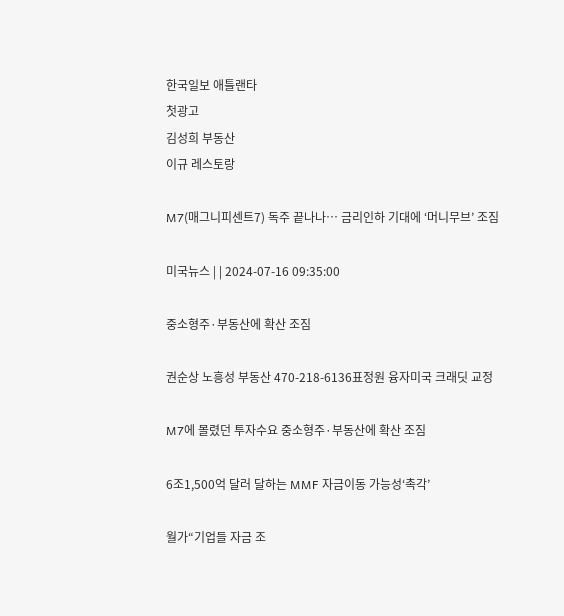한국일보 애틀랜타
첫광고
김성희 부동산
이규 레스토랑

M7(매그니피센트7) 독주 끝나나… 금리인하 기대에 ‘머니무브’ 조짐

미국뉴스 | | 2024-07-16 09:35:00

중소형주·부동산에 확산 조짐

권순상 노흥성 부동산 470-218-6136표정원 융자미국 크래딧 교정

M7에 몰렸던 투자수요 중소형주·부동산에 확산 조짐

6조1,500억 달러 달하는 MMF 자금이동 가능성‘촉각’

월가“기업들 자금 조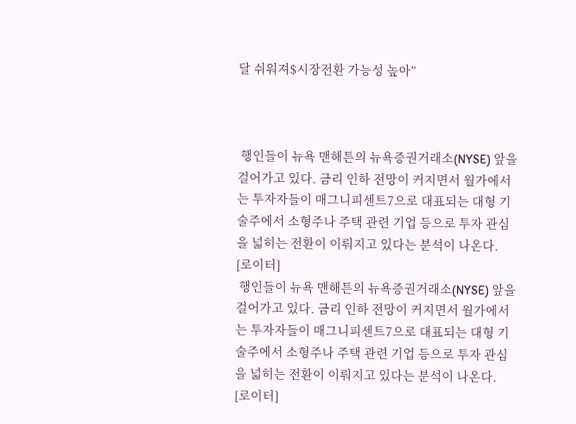달 쉬워져$시장전환 가능성 높아”



 행인들이 뉴욕 맨해튼의 뉴욕증권거래소(NYSE) 앞을 걸어가고 있다. 금리 인하 전망이 커지면서 월가에서는 투자자들이 매그니피센트7으로 대표되는 대형 기술주에서 소형주나 주택 관련 기업 등으로 투자 관심을 넓히는 전환이 이뤄지고 있다는 분석이 나온다. [로이터]
 행인들이 뉴욕 맨해튼의 뉴욕증권거래소(NYSE) 앞을 걸어가고 있다. 금리 인하 전망이 커지면서 월가에서는 투자자들이 매그니피센트7으로 대표되는 대형 기술주에서 소형주나 주택 관련 기업 등으로 투자 관심을 넓히는 전환이 이뤄지고 있다는 분석이 나온다. [로이터]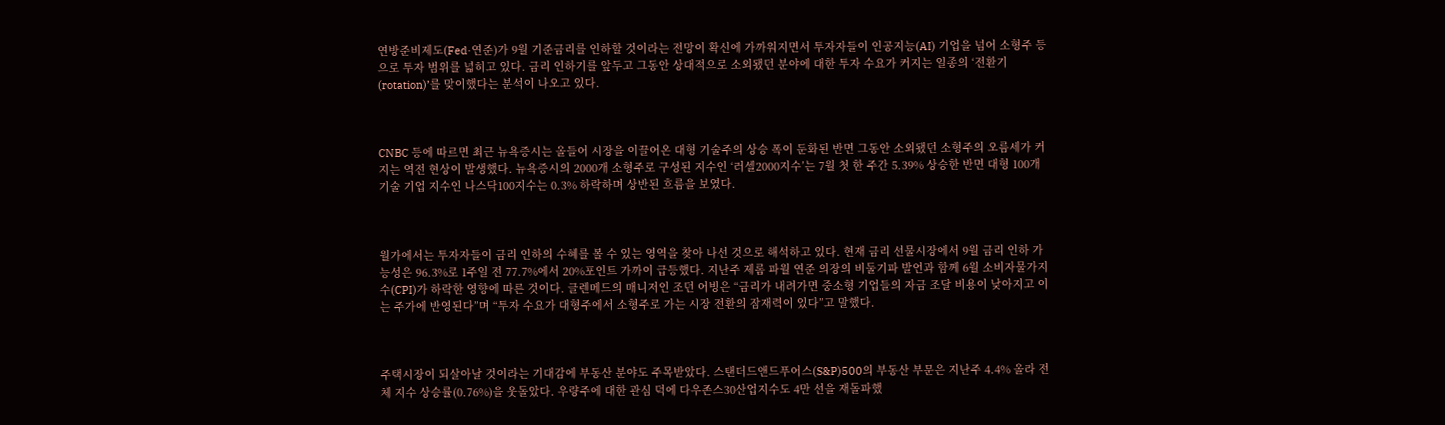연방준비제도(Fed·연준)가 9월 기준금리를 인하할 것이라는 전망이 확신에 가까워지면서 투자자들이 인공지능(AI) 기업을 넘어 소형주 등으로 투자 범위를 넓히고 있다. 금리 인하기를 앞두고 그동안 상대적으로 소외됐던 분야에 대한 투자 수요가 커지는 일종의 ‘전환기(rotation)’를 맞이했다는 분석이 나오고 있다.



CNBC 등에 따르면 최근 뉴욕증시는 올들어 시장을 이끌어온 대형 기술주의 상승 폭이 둔화된 반면 그동안 소외됐던 소형주의 오름세가 커지는 역전 현상이 발생했다. 뉴욕증시의 2000개 소형주로 구성된 지수인 ‘러셀2000지수’는 7월 첫 한 주간 5.39% 상승한 반면 대형 100개 기술 기업 지수인 나스닥100지수는 0.3% 하락하며 상반된 흐름을 보였다.



월가에서는 투자자들이 금리 인하의 수혜를 볼 수 있는 영역을 찾아 나선 것으로 해석하고 있다. 현재 금리 선물시장에서 9월 금리 인하 가능성은 96.3%로 1주일 전 77.7%에서 20%포인트 가까이 급등했다. 지난주 제롬 파월 연준 의장의 비둘기파 발언과 함께 6월 소비자물가지수(CPI)가 하락한 영향에 따른 것이다. 글렌메드의 매니저인 조던 어빙은 “금리가 내려가면 중소형 기업들의 자금 조달 비용이 낮아지고 이는 주가에 반영된다”며 “투자 수요가 대형주에서 소형주로 가는 시장 전환의 잠재력이 있다”고 말했다.



주택시장이 되살아날 것이라는 기대감에 부동산 분야도 주목받았다. 스탠더드앤드푸어스(S&P)500의 부동산 부문은 지난주 4.4% 올라 전체 지수 상승률(0.76%)을 웃돌았다. 우량주에 대한 관심 덕에 다우존스30산업지수도 4만 선을 재돌파했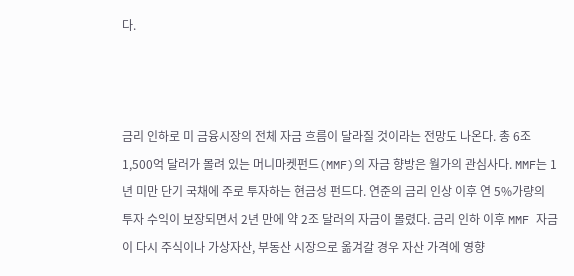다.



금리 인하로 미 금융시장의 전체 자금 흐름이 달라질 것이라는 전망도 나온다. 총 6조1,500억 달러가 몰려 있는 머니마켓펀드(MMF)의 자금 향방은 월가의 관심사다. MMF는 1년 미만 단기 국채에 주로 투자하는 현금성 펀드다. 연준의 금리 인상 이후 연 5%가량의 투자 수익이 보장되면서 2년 만에 약 2조 달러의 자금이 몰렸다. 금리 인하 이후 MMF 자금이 다시 주식이나 가상자산, 부동산 시장으로 옮겨갈 경우 자산 가격에 영향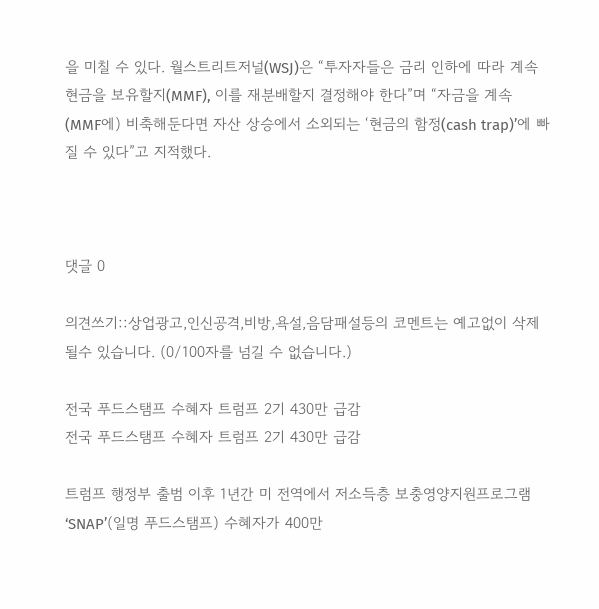을 미칠 수 있다. 월스트리트저널(WSJ)은 “투자자들은 금리 인하에 따라 계속 현금을 보유할지(MMF), 이를 재분배할지 결정해야 한다”며 “자금을 계속 (MMF에) 비축해둔다면 자산 상승에서 소외되는 ‘현금의 함정(cash trap)’에 빠질 수 있다”고 지적했다.



댓글 0

의견쓰기::상업광고,인신공격,비방,욕설,음담패설등의 코멘트는 예고없이 삭제될수 있습니다. (0/100자를 넘길 수 없습니다.)

전국 푸드스탬프 수혜자 트럼프 2기 430만 급감
전국 푸드스탬프 수혜자 트럼프 2기 430만 급감

트럼프 행정부 출범 이후 1년간 미 전역에서 저소득층 보충영양지원프로그램 ‘SNAP’(일명 푸드스탬프) 수혜자가 400만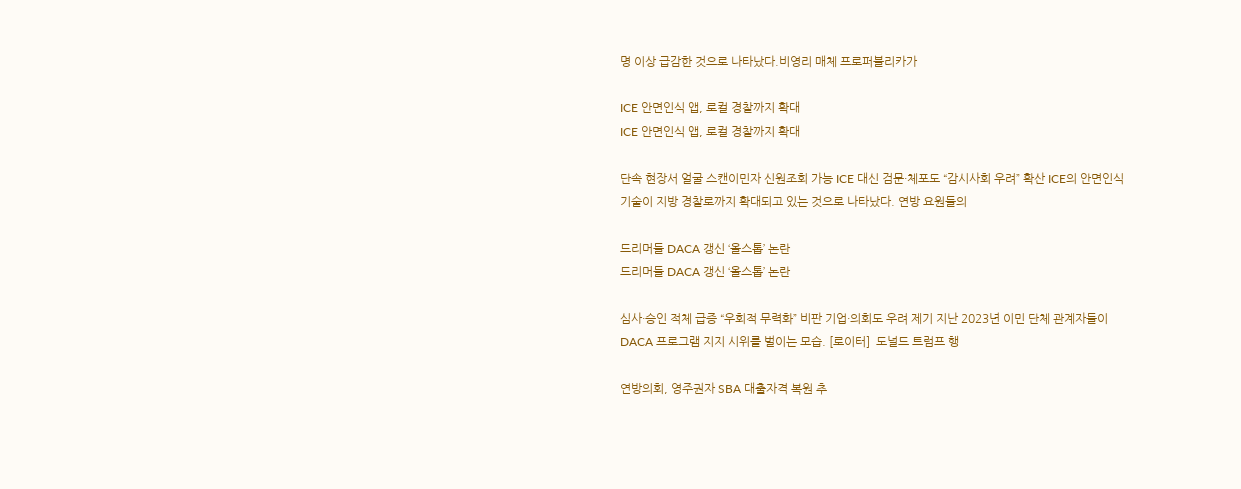명 이상 급감한 것으로 나타났다.비영리 매체 프로퍼블리카가

ICE 안면인식 앱, 로컬 경찰까지 확대
ICE 안면인식 앱, 로컬 경찰까지 확대

단속 현장서 얼굴 스캔이민자 신원조회 가능 ICE 대신 검문·체포도 “감시사회 우려” 확산 ICE의 안면인식 기술이 지방 경찰로까지 확대되고 있는 것으로 나타났다. 연방 요원들의

드리머들 DACA 갱신 ‘올스톱’ 논란
드리머들 DACA 갱신 ‘올스톱’ 논란

심사·승인 적체 급증 “우회적 무력화” 비판 기업·의회도 우려 제기 지난 2023년 이민 단체 관계자들이 DACA 프로그램 지지 시위를 벌이는 모습. [로이터]  도널드 트럼프 행

연방의회, 영주권자 SBA 대출자격 복원 추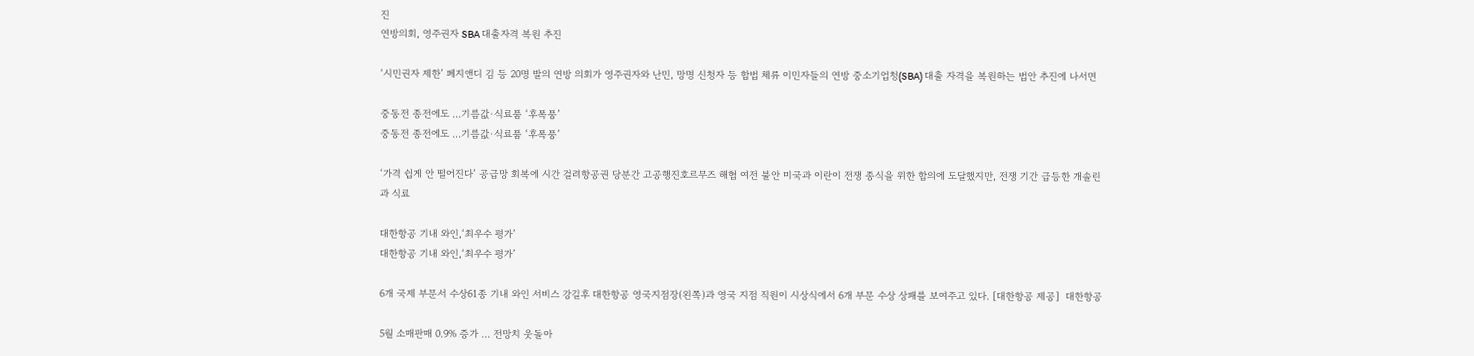진
연방의회, 영주권자 SBA 대출자격 복원 추진

‘시민권자 제한’ 폐지앤디 김 등 20명 발의 연방 의회가 영주권자와 난민, 망명 신청자 등 합법 체류 이민자들의 연방 중소기업청(SBA) 대출 자격을 복원하는 법안 추진에 나서면

중동전 종전에도 …기름값·식료품 ‘후폭풍’
중동전 종전에도 …기름값·식료품 ‘후폭풍’

‘가격 쉽게 안 떨어진다’ 공급망 회복에 시간 걸려항공권 당분간 고공행진호르무즈 해협 여전 불안 미국과 이란이 전쟁 종식을 위한 합의에 도달했지만, 전쟁 기간 급등한 개솔린과 식료

대한항공 기내 와인,‘최우수 평가’
대한항공 기내 와인,‘최우수 평가’

6개 국제 부문서 수상61종 기내 와인 서비스 강길후 대한항공 영국지점장(왼쪽)과 영국 지점 직원이 시상식에서 6개 부문 수상 상패를 보여주고 있다. [대한항공 제공]  대한항공

5월 소매판매 0.9% 증가 … 전망치 웃돌아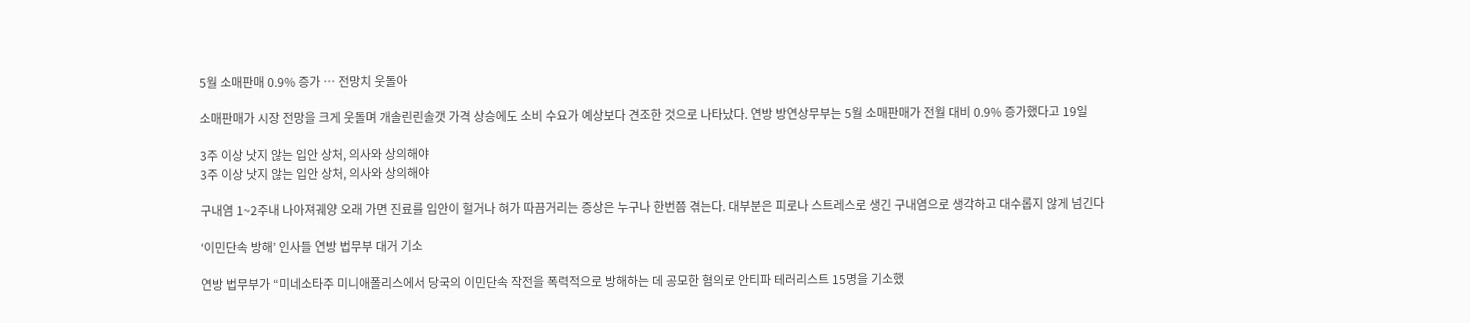5월 소매판매 0.9% 증가 … 전망치 웃돌아

소매판매가 시장 전망을 크게 웃돌며 개솔린린솔갯 가격 상승에도 소비 수요가 예상보다 견조한 것으로 나타났다. 연방 방연상무부는 5월 소매판매가 전월 대비 0.9% 증가했다고 19일

3주 이상 낫지 않는 입안 상처, 의사와 상의해야
3주 이상 낫지 않는 입안 상처, 의사와 상의해야

구내염 1~2주내 나아져궤양 오래 가면 진료를 입안이 헐거나 혀가 따끔거리는 증상은 누구나 한번쯤 겪는다. 대부분은 피로나 스트레스로 생긴 구내염으로 생각하고 대수롭지 않게 넘긴다

‘이민단속 방해’ 인사들 연방 법무부 대거 기소

연방 법무부가 “미네소타주 미니애폴리스에서 당국의 이민단속 작전을 폭력적으로 방해하는 데 공모한 혐의로 안티파 테러리스트 15명을 기소했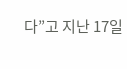다”고 지난 17일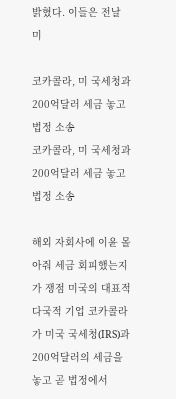밝혔다. 이들은 전날 미

코카콜라, 미 국세청과  200억달러 세금 놓고 법정 소송
코카콜라, 미 국세청과 200억달러 세금 놓고 법정 소송

해외 자회사에 이윤 몰아줘 세금 회피했는지가 쟁점 미국의 대표적 다국적 기업 코카콜라가 미국 국세청(IRS)과 200억달러의 세금을 놓고 곧 법정에서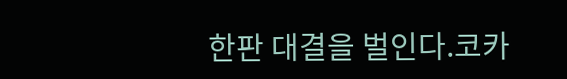한판 대결을 벌인다.코카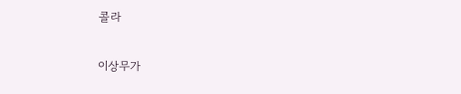콜라

이상무가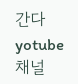간다 yotube 채널